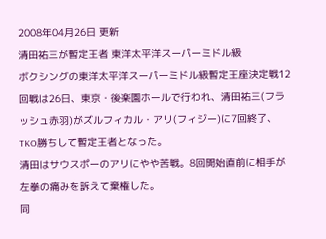2008年04月26日 更新
清田祐三が暫定王者 東洋太平洋スーパーミドル級
ボクシングの東洋太平洋スーパーミドル級暫定王座決定戦12回戦は26日、東京・後楽園ホールで行われ、清田祐三(フラッシュ赤羽)がズルフィカル・アリ(フィジー)に7回終了、TKO勝ちして暫定王者となった。
清田はサウスポーのアリにやや苦戦。8回開始直前に相手が左拳の痛みを訴えて棄権した。
同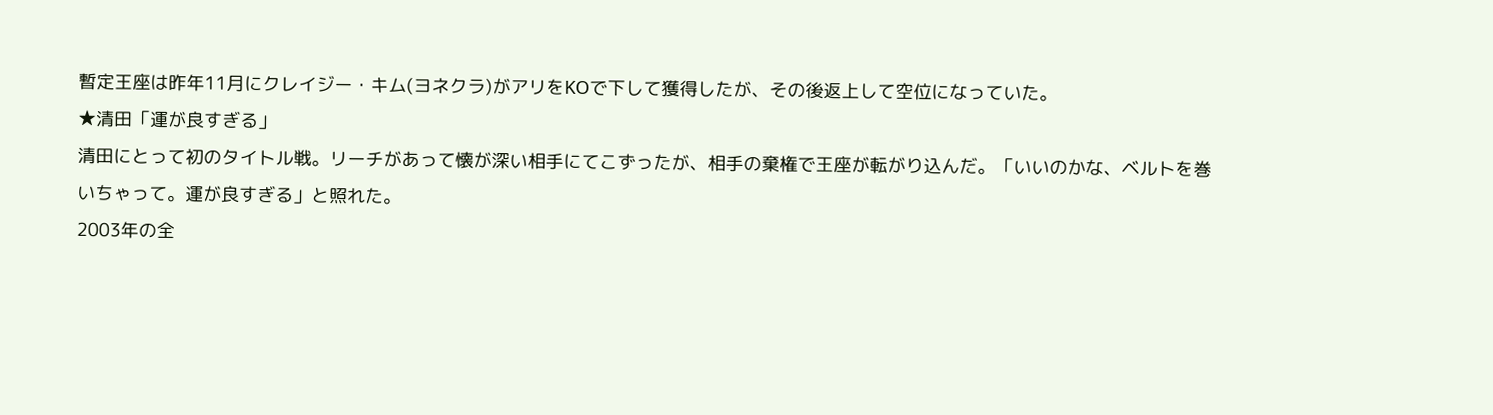暫定王座は昨年11月にクレイジー・キム(ヨネクラ)がアリをKOで下して獲得したが、その後返上して空位になっていた。
★清田「運が良すぎる」
清田にとって初のタイトル戦。リーチがあって懐が深い相手にてこずったが、相手の棄権で王座が転がり込んだ。「いいのかな、ベルトを巻いちゃって。運が良すぎる」と照れた。
2003年の全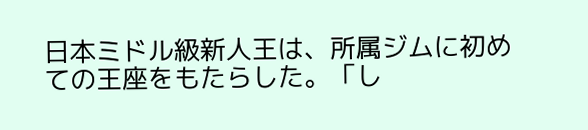日本ミドル級新人王は、所属ジムに初めての王座をもたらした。「し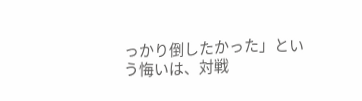っかり倒したかった」という悔いは、対戦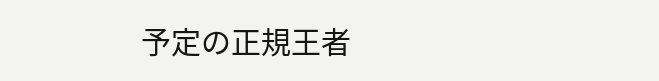予定の正規王者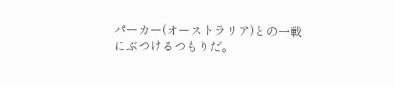パーカー(オーストラリア)との一戦にぶつけるつもりだ。